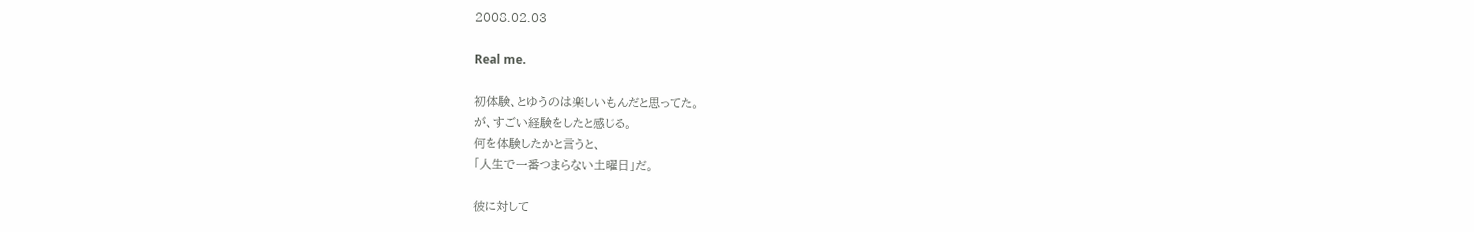2008.02.03

Real me.

初体験、とゆうのは楽しいもんだと思ってた。
が、すごい経験をしたと感じる。
何を体験したかと言うと、
「人生で一番つまらない土曜日」だ。

彼に対して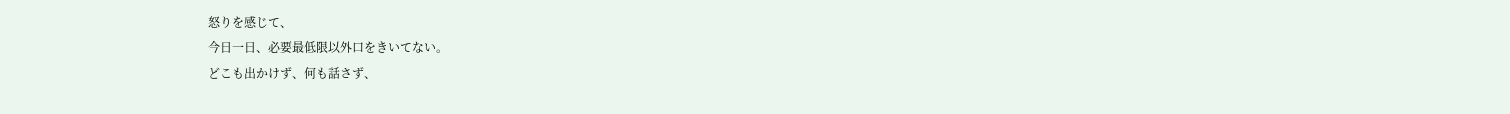怒りを感じて、
今日一日、必要最低限以外口をきいてない。
どこも出かけず、何も話さず、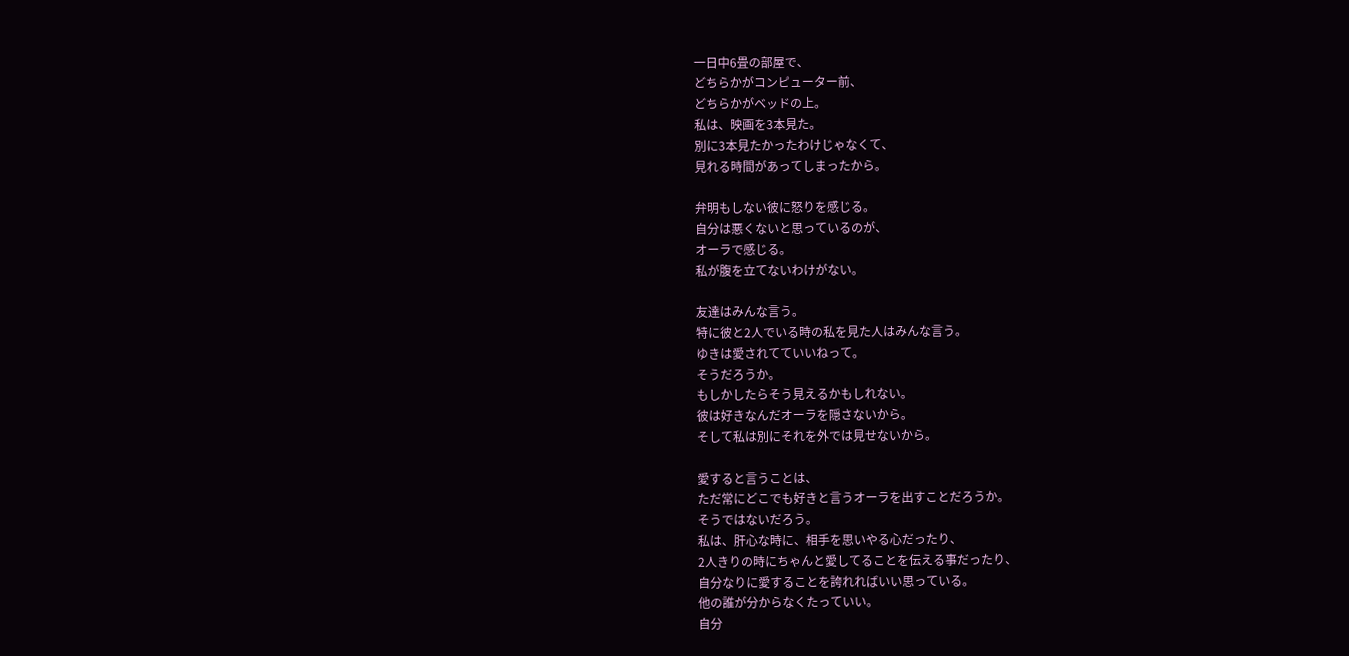一日中6畳の部屋で、
どちらかがコンピューター前、
どちらかがベッドの上。
私は、映画を3本見た。
別に3本見たかったわけじゃなくて、
見れる時間があってしまったから。

弁明もしない彼に怒りを感じる。
自分は悪くないと思っているのが、
オーラで感じる。
私が腹を立てないわけがない。

友達はみんな言う。
特に彼と2人でいる時の私を見た人はみんな言う。
ゆきは愛されてていいねって。
そうだろうか。
もしかしたらそう見えるかもしれない。
彼は好きなんだオーラを隠さないから。
そして私は別にそれを外では見せないから。

愛すると言うことは、
ただ常にどこでも好きと言うオーラを出すことだろうか。
そうではないだろう。
私は、肝心な時に、相手を思いやる心だったり、
2人きりの時にちゃんと愛してることを伝える事だったり、
自分なりに愛することを誇れればいい思っている。
他の誰が分からなくたっていい。
自分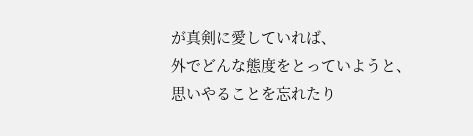が真剣に愛していれば、
外でどんな態度をとっていようと、
思いやることを忘れたり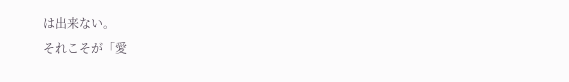は出来ない。
それこそが「愛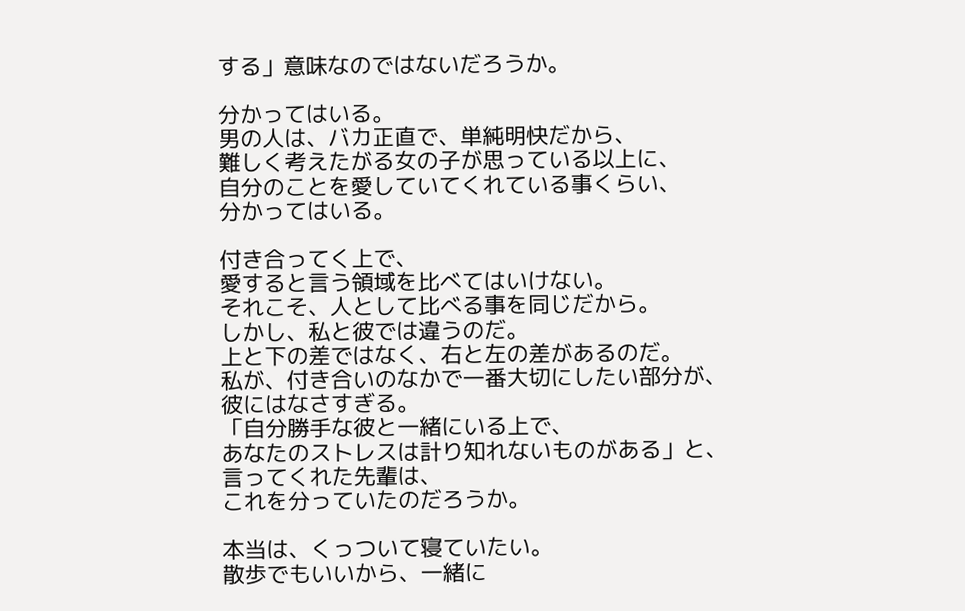する」意味なのではないだろうか。

分かってはいる。
男の人は、バカ正直で、単純明快だから、
難しく考えたがる女の子が思っている以上に、
自分のことを愛していてくれている事くらい、
分かってはいる。

付き合ってく上で、
愛すると言う領域を比べてはいけない。
それこそ、人として比べる事を同じだから。
しかし、私と彼では違うのだ。
上と下の差ではなく、右と左の差があるのだ。
私が、付き合いのなかで一番大切にしたい部分が、
彼にはなさすぎる。
「自分勝手な彼と一緒にいる上で、
あなたのストレスは計り知れないものがある」と、
言ってくれた先輩は、
これを分っていたのだろうか。

本当は、くっついて寝ていたい。
散歩でもいいから、一緒に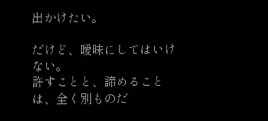出かけたい。

だけど、曖昧にしてはいけない。
許すことと、諦めることは、全く別ものだ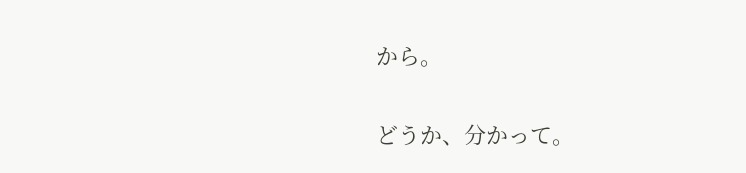から。

どうか、分かって。